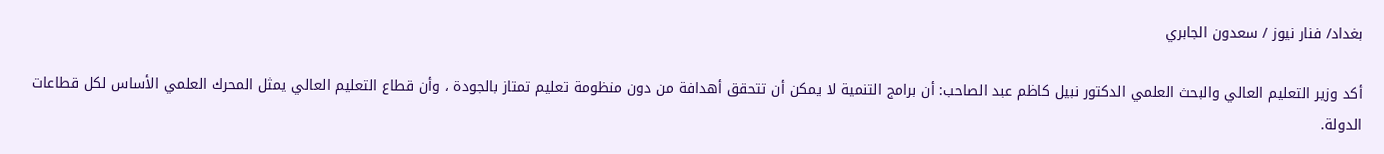بغداد/ فنار نيوز / سعدون الجابري

أكد وزير التعليم العالي والبحث العلمي الدكتور نبيل كاظم عبد الصاحب: أن برامج التنمية لا يمكن أن تتحقق أهدافة من دون منظومة تعليم تمتاز بالجودة ، وأن قطاع التعليم العالي يمثل المحرك العلمي الأساس لكل قطاعات الدولة.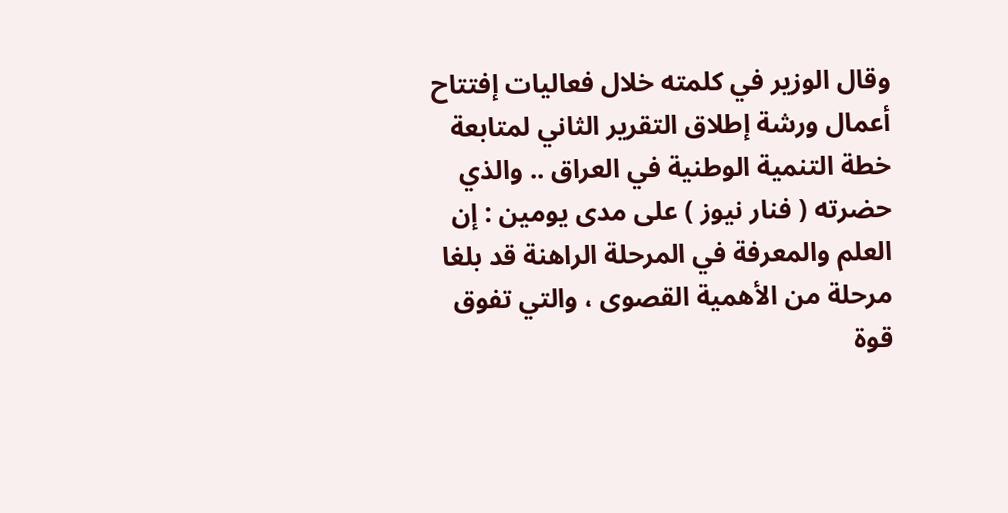وقال الوزير في كلمته خلال فعاليات إفتتاح أعمال ورشة إطلاق التقرير الثاني لمتابعة خطة التنمية الوطنية في العراق .. والذي حضرته ( فنار نيوز ) على مدى يومين : إن العلم والمعرفة في المرحلة الراهنة قد بلغا مرحلة من الأهمية القصوى ، والتي تفوق قوة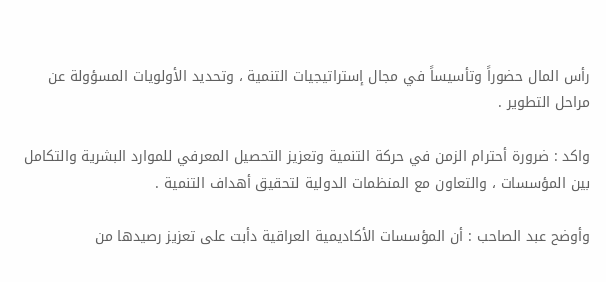رأس المال حضوراً وتأسيساً في مجال إستراتيجيات التنمية ، وتحديد الأولويات المسؤولة عن مراحل التطوير .

واكد : ضرورة أحترام الزمن في حركة التنمية وتعزيز التحصيل المعرفي للموارد البشرية والتكامل بين المؤسسات ، والتعاون مع المنظمات الدولية لتحقيق أهداف التنمية .

وأوضح عبد الصاحب : أن المؤسسات الأكاديمية العراقية دأبت على تعزيز رصيدها من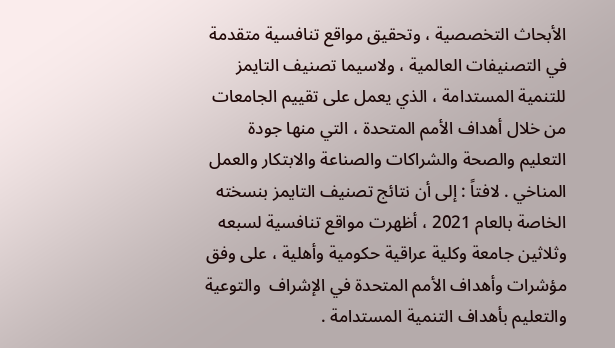الأبحاث التخصصية ، وتحقيق مواقع تنافسية متقدمة في التصنيفات العالمية ، ولاسيما تصنيف التايمز للتنمية المستدامة ، الذي يعمل على تقييم الجامعات من خلال أهداف الأمم المتحدة ، التي منها جودة التعليم والصحة والشراكات والصناعة والابتكار والعمل المناخي . لافتاً : إلى أن نتائج تصنيف التايمز بنسخته الخاصة بالعام 2021 ، أظهرت مواقع تنافسية لسبعه وثلاثين جامعة وكلية عراقية حكومية وأهلية ، على وفق مؤشرات وأهداف الأمم المتحدة في الإشراف  والتوعية والتعليم بأهداف التنمية المستدامة .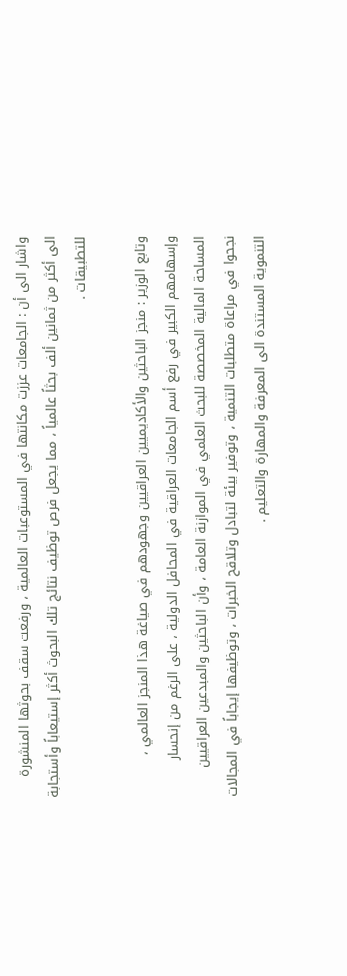واشار الى أن : الجامعات عززت مكانتها في المستوعبات العالمية ، ورفعت سقف بحوثها المنشورة الى أكثر من ثمانين ألف بحثاً عالمياً ، مما يجعل فرص توظيف نتائج تلك البحوث أكثر إستيعاباً وأستجابة للتطبيقات .

وتابع الوزير : منجز الباحثين والأكاديميين العراقيين وجهودهم في صياغة هذا المنجز العالمي ، وإسهامهم الكبير في رفع أسم الجامعات العراقية في المحافل الدولية ، على الرغم من إنحسار المساحة المالية المخصصة للبحث العلمي في الموازنة العامة ، وأن الباحثين والمبدعين العراقيين نجحوا في مراعاة متطلبات التنمية ، وتوفير بيئة لتبادل وتلاقح الخبرات ، وتوظيفها إيجاباً في المجالات التنموية المستندة الى المعرفة والمهارة والتعليم .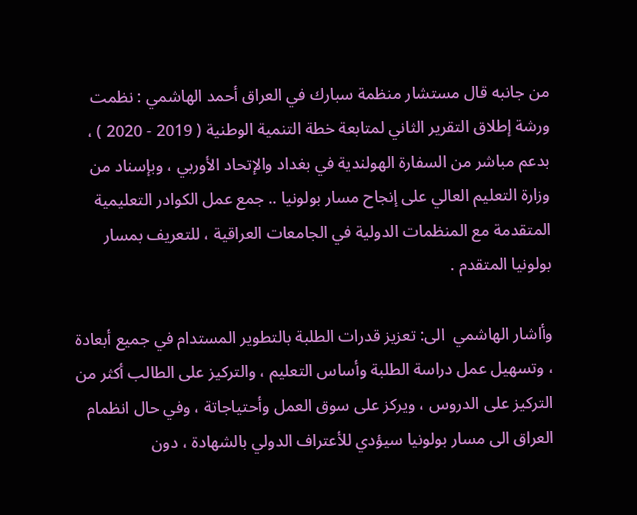من جانبه قال مستشار منظمة سبارك في العراق أحمد الهاشمي : نظمت ورشة إطلاق التقرير الثاني لمتابعة خطة التنمية الوطنية ( 2019 - 2020 ) ، بدعم مباشر من السفارة الهولندية في بغداد والإتحاد الأوربي ، وبإسناد من وزارة التعليم العالي على إنجاح مسار بولونيا .. جمع عمل الكوادر التعليمية المتقدمة مع المنظمات الدولية في الجامعات العراقية ، للتعريف بمسار بولونيا المتقدم .

وأاشار الهاشمي  الى: تعزيز قدرات الطلبة بالتطوير المستدام في جميع أبعادة ، وتسهيل عمل دراسة الطلبة وأساس التعليم ، والتركيز على الطالب أكثر من التركيز على الدروس ، ويركز على سوق العمل وأحتياجاتة ، وفي حال انظمام العراق الى مسار بولونيا سيؤدي للأعتراف الدولي بالشهادة ، دون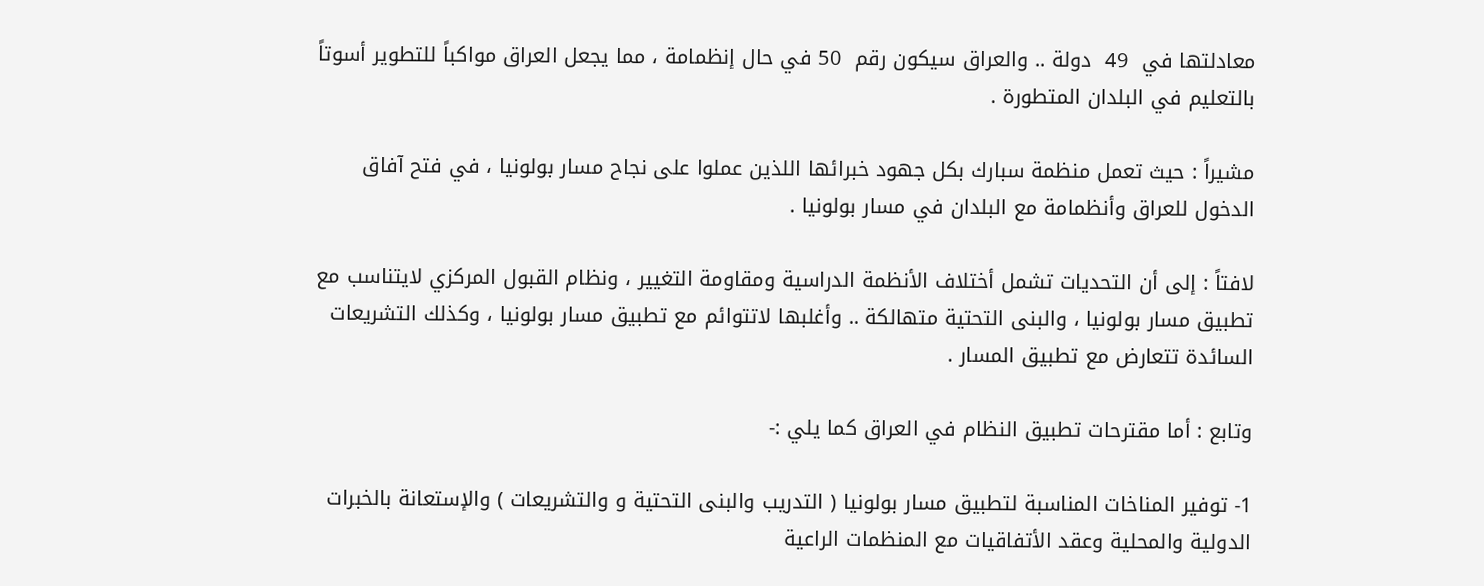معادلتها في  49  دولة .. والعراق سيكون رقم  50 في حال إنظمامة ، مما يجعل العراق مواكباً للتطوير أسوتاً بالتعليم في البلدان المتطورة .

مشيراً : حيث تعمل منظمة سبارك بكل جهود خبرائها اللذين عملوا على نجاح مسار بولونيا ، في فتح آفاق الدخول للعراق وأنظمامة مع البلدان في مسار بولونيا .

لافتاً : إلى أن التحديات تشمل أختلاف الأنظمة الدراسية ومقاومة التغيير ، ونظام القبول المركزي لايتناسب مع تطبيق مسار بولونيا ، والبنى التحتية متهالكة .. وأغلبها لاتتوائم مع تطبيق مسار بولونيا ، وكذلك التشريعات السائدة تتعارض مع تطبيق المسار .

وتابع : أما مقترحات تطبيق النظام في العراق كما يلي :-

1- توفير المناخات المناسبة لتطبيق مسار بولونيا ( التدريب والبنى التحتية و والتشريعات ) والإستعانة بالخبرات الدولية والمحلية وعقد الأتفاقيات مع المنظمات الراعية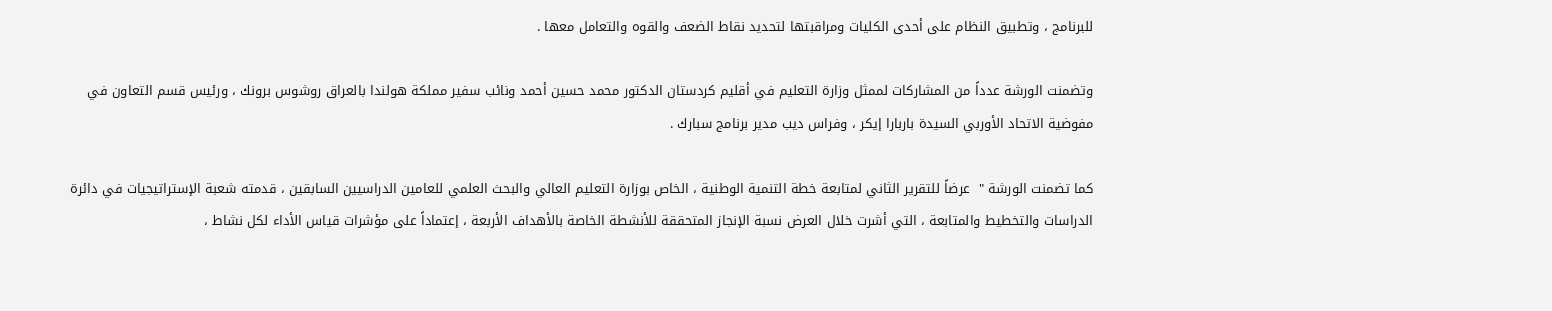للبرنامج ، وتطبيق النظام على أحدى الكليات ومراقبتها لتحديد نقاط الضعف والقوه والتعامل معها .

وتضمنت الورشة عدداً من المشاركات لممثل وزارة التعليم في أقليم كردستان الدكتور محمد حسين أحمد ونائب سفير مملكة هولندا بالعراق روشوس برونك ، ورئيس قسم التعاون في مفوضية الاتحاد الأوربي السيدة باربارا إيكر ، وفراس ديب مدير برنامج سبارك .

كما تضمنت الورشة "  عرضاً للتقرير الثاني لمتابعة خطة التنمية الوطنية ، الخاص بوزارة التعليم العالي والبحث العلمي للعامين الدراسيين السابقين ، قدمته شعبة الإستراتيجيات في دائرة الدراسات والتخطيط والمتابعة ، التي أشرت خلال العرض نسبة الإنجاز المتحققة للأنشطة الخاصة بالأهداف الأربعة ، إعتماداً على مؤشرات قياس الأداء لكل نشاط ،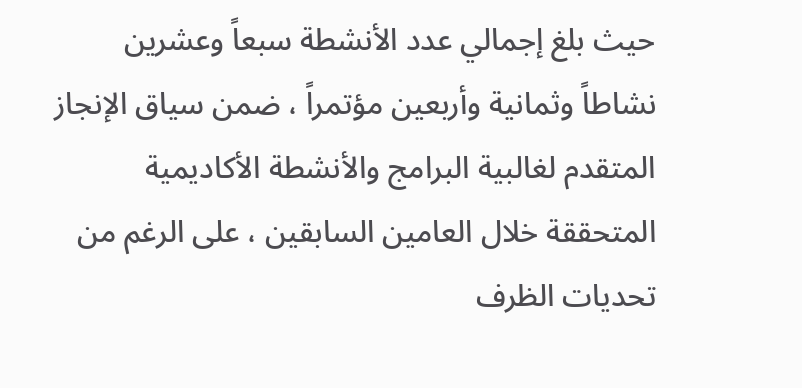حيث بلغ إجمالي عدد الأنشطة سبعاً وعشرين نشاطاً وثمانية وأربعين مؤتمراً ، ضمن سياق الإنجاز المتقدم لغالبية البرامج والأنشطة الأكاديمية المتحققة خلال العامين السابقين ، على الرغم من تحديات الظرف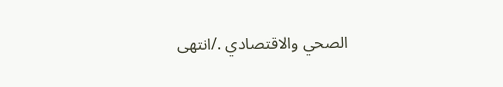الصحي والاقتصادي ./انتهى